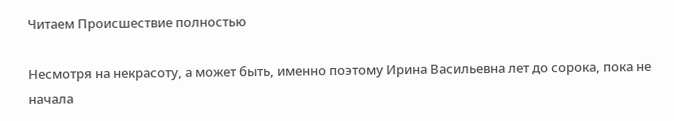Читаем Происшествие полностью

Несмотря на некрасоту, а может быть, именно поэтому Ирина Васильевна лет до сорока, пока не начала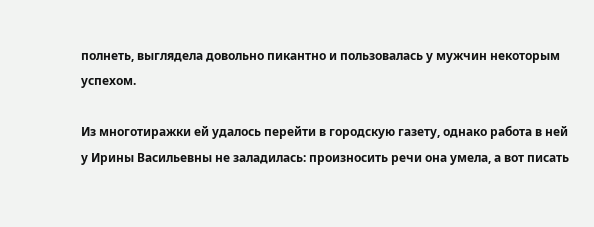полнеть, выглядела довольно пикантно и пользовалась у мужчин некоторым успехом.

Из многотиражки ей удалось перейти в городскую газету, однако работа в ней у Ирины Васильевны не заладилась: произносить речи она умела, а вот писать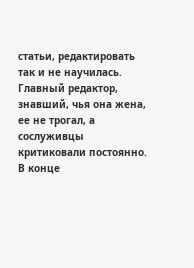статьи, редактировать так и не научилась. Главный редактор, знавший, чья она жена, ее не трогал, а сослуживцы критиковали постоянно. В конце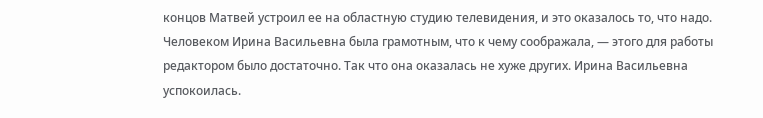концов Матвей устроил ее на областную студию телевидения, и это оказалось то, что надо. Человеком Ирина Васильевна была грамотным, что к чему соображала, — этого для работы редактором было достаточно. Так что она оказалась не хуже других. Ирина Васильевна успокоилась.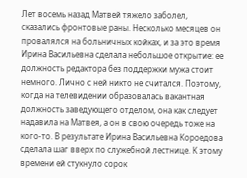Лет восемь назад Матвей тяжело заболел, сказались фронтовые раны. Несколько месяцев он провалялся на больничных койках, и за это время Ирина Васильевна сделала небольшое открытие: ее должность редактора без поддержки мужа стоит немного. Лично с ней никто не считался. Поэтому, когда на телевидении образовалась вакантная должность заведующего отделом, она как следует надавила на Матвея, а он в свою очередь тоже на кого-то. В результате Ирина Васильевна Короедова сделала шаг вверх по служебной лестнице. К этому времени ей стукнуло сорок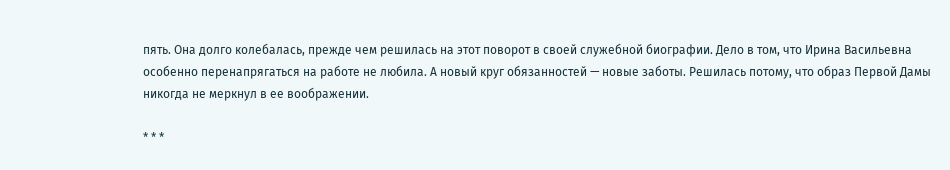пять. Она долго колебалась, прежде чем решилась на этот поворот в своей служебной биографии. Дело в том, что Ирина Васильевна особенно перенапрягаться на работе не любила. А новый круг обязанностей — новые заботы. Решилась потому, что образ Первой Дамы никогда не меркнул в ее воображении.

* * *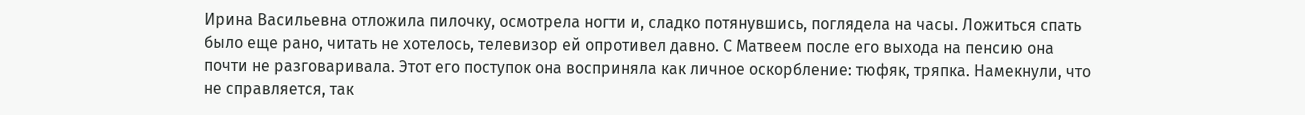Ирина Васильевна отложила пилочку, осмотрела ногти и, сладко потянувшись, поглядела на часы. Ложиться спать было еще рано, читать не хотелось, телевизор ей опротивел давно. С Матвеем после его выхода на пенсию она почти не разговаривала. Этот его поступок она восприняла как личное оскорбление: тюфяк, тряпка. Намекнули, что не справляется, так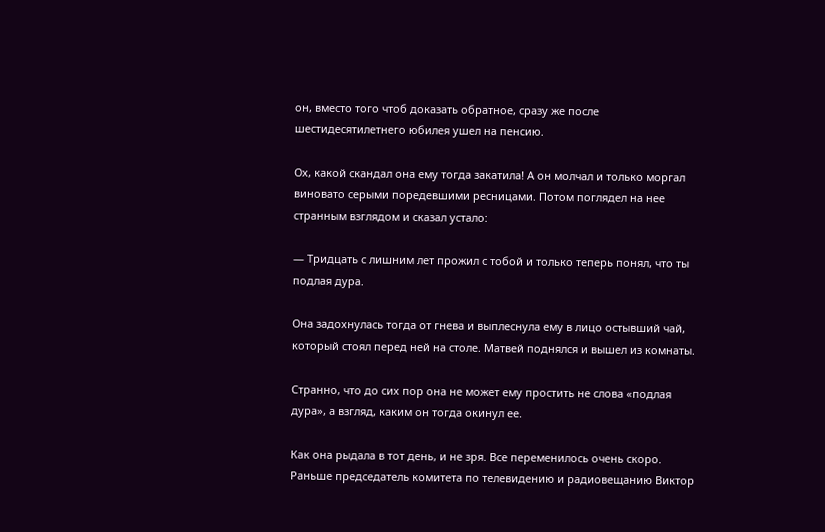он, вместо того чтоб доказать обратное, сразу же после шестидесятилетнего юбилея ушел на пенсию.

Ох, какой скандал она ему тогда закатила! А он молчал и только моргал виновато серыми поредевшими ресницами. Потом поглядел на нее странным взглядом и сказал устало:

— Тридцать с лишним лет прожил с тобой и только теперь понял, что ты подлая дура.

Она задохнулась тогда от гнева и выплеснула ему в лицо остывший чай, который стоял перед ней на столе. Матвей поднялся и вышел из комнаты.

Странно, что до сих пор она не может ему простить не слова «подлая дура», а взгляд, каким он тогда окинул ее.

Как она рыдала в тот день, и не зря. Все переменилось очень скоро. Раньше председатель комитета по телевидению и радиовещанию Виктор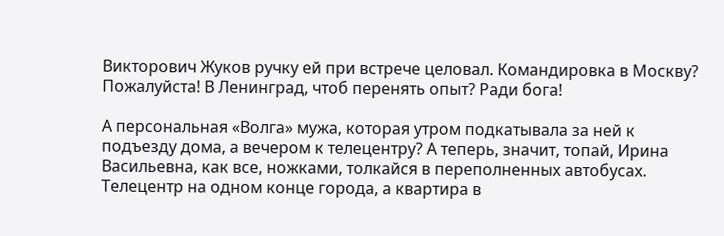Викторович Жуков ручку ей при встрече целовал. Командировка в Москву? Пожалуйста! В Ленинград, чтоб перенять опыт? Ради бога!

А персональная «Волга» мужа, которая утром подкатывала за ней к подъезду дома, а вечером к телецентру? А теперь, значит, топай, Ирина Васильевна, как все, ножками, толкайся в переполненных автобусах. Телецентр на одном конце города, а квартира в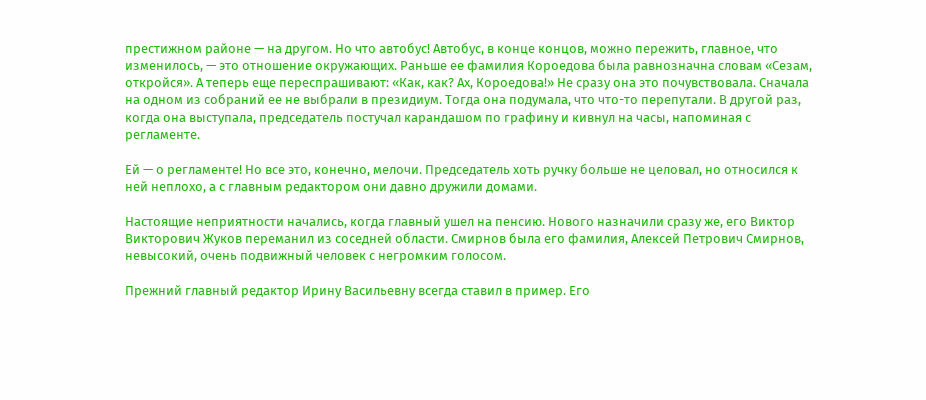престижном районе — на другом. Но что автобус! Автобус, в конце концов, можно пережить, главное, что изменилось, — это отношение окружающих. Раньше ее фамилия Короедова была равнозначна словам «Сезам, откройся». А теперь еще переспрашивают: «Как, как? Ах, Короедова!» Не сразу она это почувствовала. Сначала на одном из собраний ее не выбрали в президиум. Тогда она подумала, что что-то перепутали. В другой раз, когда она выступала, председатель постучал карандашом по графину и кивнул на часы, напоминая с регламенте.

Ей — о регламенте! Но все это, конечно, мелочи. Председатель хоть ручку больше не целовал, но относился к ней неплохо, а с главным редактором они давно дружили домами.

Настоящие неприятности начались, когда главный ушел на пенсию. Нового назначили сразу же, его Виктор Викторович Жуков переманил из соседней области. Смирнов была его фамилия, Алексей Петрович Смирнов, невысокий, очень подвижный человек с негромким голосом.

Прежний главный редактор Ирину Васильевну всегда ставил в пример. Его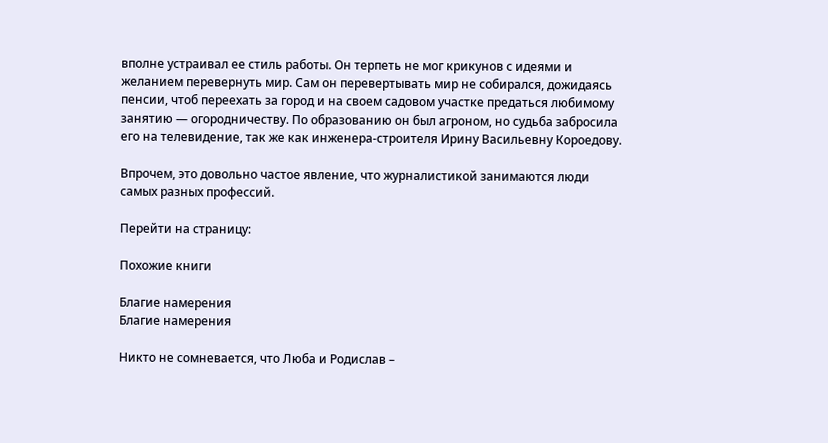вполне устраивал ее стиль работы. Он терпеть не мог крикунов с идеями и желанием перевернуть мир. Сам он перевертывать мир не собирался, дожидаясь пенсии, чтоб переехать за город и на своем садовом участке предаться любимому занятию — огородничеству. По образованию он был агроном, но судьба забросила его на телевидение, так же как инженера-строителя Ирину Васильевну Короедову.

Впрочем, это довольно частое явление, что журналистикой занимаются люди самых разных профессий.

Перейти на страницу:

Похожие книги

Благие намерения
Благие намерения

Никто не сомневается, что Люба и Родислав –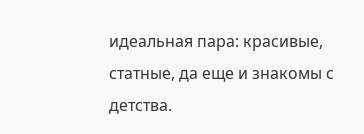идеальная пара: красивые, статные, да еще и знакомы с детства.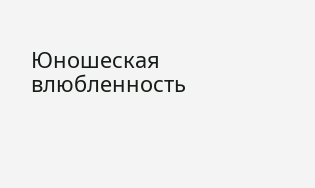Юношеская влюбленность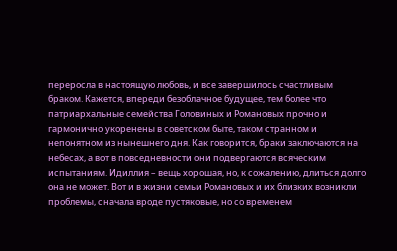переросла в настоящую любовь, и все завершилось счастливым браком. Кажется, впереди безоблачное будущее, тем более что патриархальные семейства Головиных и Романовых прочно и гармонично укоренены в советском быте, таком странном и непонятном из нынешнего дня. Как говорится, браки заключаются на небесах, а вот в повседневности они подвергаются всяческим испытаниям. Идиллия – вещь хорошая, но, к сожалению, длиться долго она не может. Вот и в жизни семьи Романовых и их близких возникли проблемы, сначала вроде пустяковые, но со временем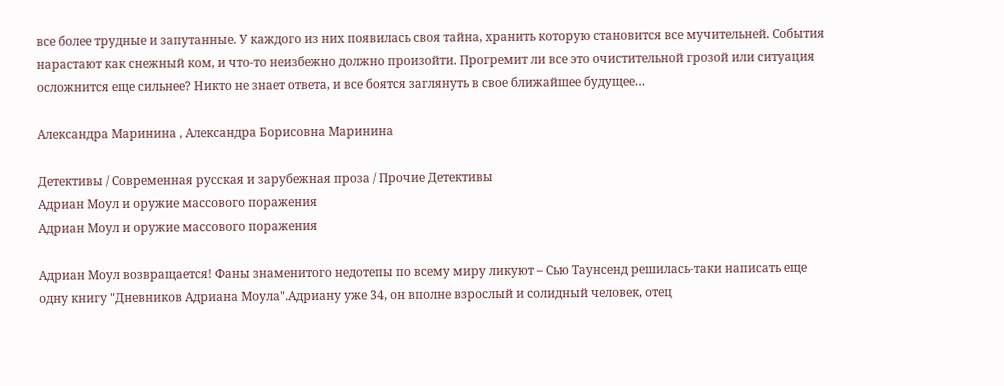все более трудные и запутанные. У каждого из них появилась своя тайна, хранить которую становится все мучительней. События нарастают как снежный ком, и что-то неизбежно должно произойти. Прогремит ли все это очистительной грозой или ситуация осложнится еще сильнее? Никто не знает ответа, и все боятся заглянуть в свое ближайшее будущее…

Александра Маринина , Александра Борисовна Маринина

Детективы / Современная русская и зарубежная проза / Прочие Детективы
Адриан Моул и оружие массового поражения
Адриан Моул и оружие массового поражения

Адриан Моул возвращается! Фаны знаменитого недотепы по всему миру ликуют – Сью Таунсенд решилась-таки написать еще одну книгу "Дневников Адриана Моула".Адриану уже 34, он вполне взрослый и солидный человек, отец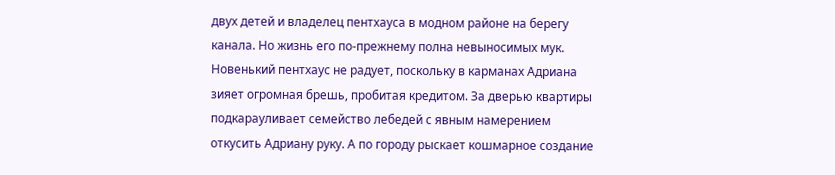двух детей и владелец пентхауса в модном районе на берегу канала. Но жизнь его по-прежнему полна невыносимых мук. Новенький пентхаус не радует, поскольку в карманах Адриана зияет огромная брешь, пробитая кредитом. За дверью квартиры подкарауливает семейство лебедей с явным намерением откусить Адриану руку. А по городу рыскает кошмарное создание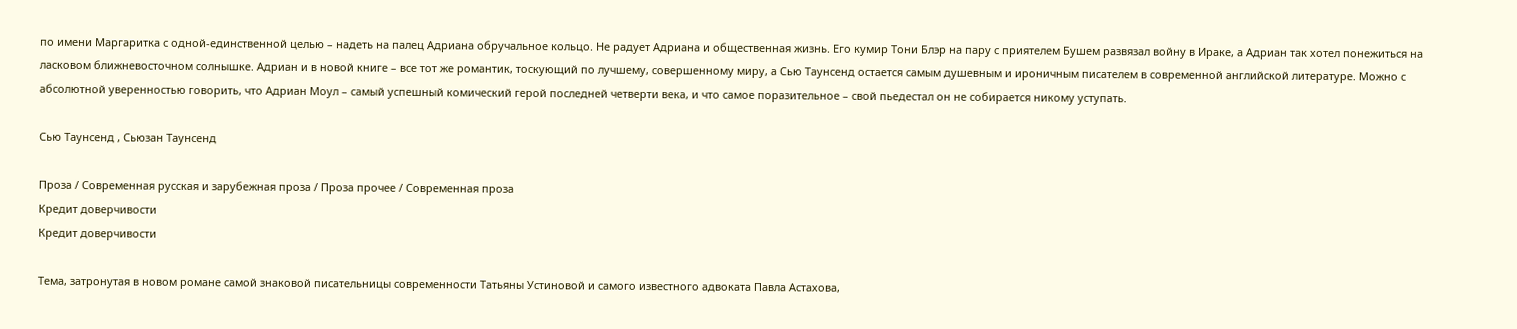по имени Маргаритка с одной-единственной целью – надеть на палец Адриана обручальное кольцо. Не радует Адриана и общественная жизнь. Его кумир Тони Блэр на пару с приятелем Бушем развязал войну в Ираке, а Адриан так хотел понежиться на ласковом ближневосточном солнышке. Адриан и в новой книге – все тот же романтик, тоскующий по лучшему, совершенному миру, а Сью Таунсенд остается самым душевным и ироничным писателем в современной английской литературе. Можно с абсолютной уверенностью говорить, что Адриан Моул – самый успешный комический герой последней четверти века, и что самое поразительное – свой пьедестал он не собирается никому уступать.

Сью Таунсенд , Сьюзан Таунсенд

Проза / Современная русская и зарубежная проза / Проза прочее / Современная проза
Кредит доверчивости
Кредит доверчивости

Тема, затронутая в новом романе самой знаковой писательницы современности Татьяны Устиновой и самого известного адвоката Павла Астахова,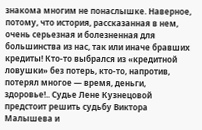знакома многим не понаслышке. Наверное, потому, что история, рассказанная в нем, очень серьезная и болезненная для большинства из нас, так или иначе бравших кредиты! Кто-то выбрался из «кредитной ловушки» без потерь, кто-то, напротив, потерял многое — время, деньги, здоровье!.. Судье Лене Кузнецовой предстоит решить судьбу Виктора Малышева и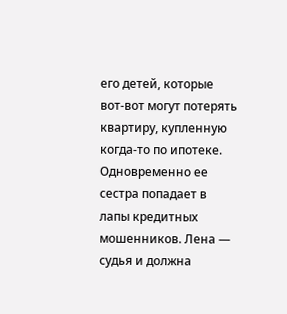его детей, которые вот-вот могут потерять квартиру, купленную когда-то по ипотеке. Одновременно ее сестра попадает в лапы кредитных мошенников. Лена — судья и должна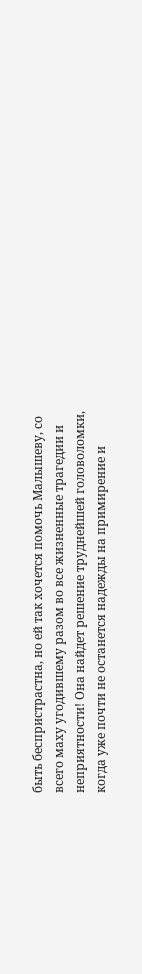быть беспристрастна, но ей так хочется помочь Малышеву, со всего маху угодившему разом во все жизненные трагедии и неприятности! Она найдет решение труднейшей головоломки, когда уже почти не останется надежды на примирение и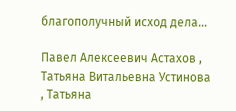благополучный исход дела…

Павел Алексеевич Астахов , Татьяна Витальевна Устинова , Татьяна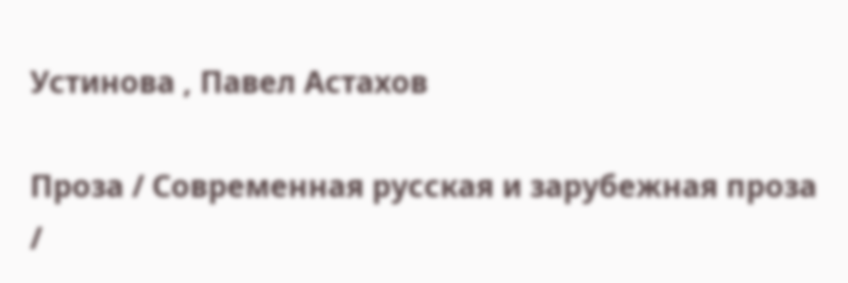Устинова , Павел Астахов

Проза / Современная русская и зарубежная проза /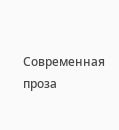Современная проза